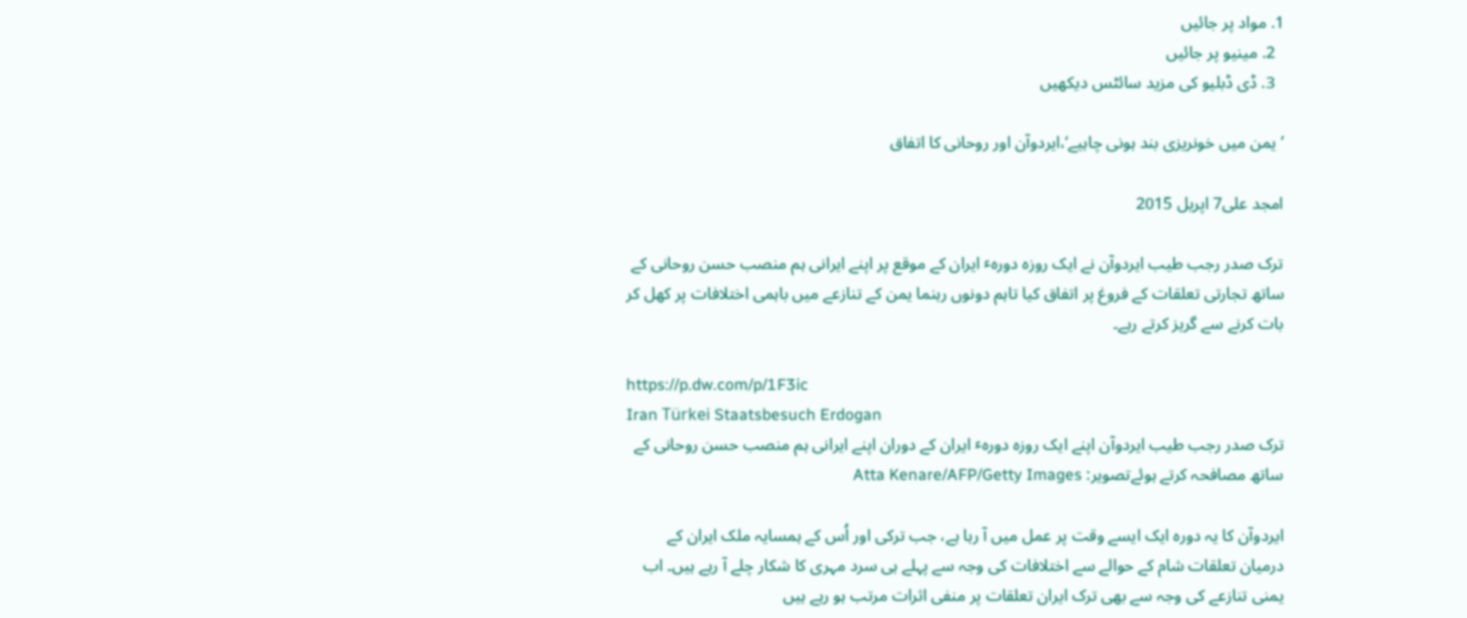1. مواد پر جائیں
  2. مینیو پر جائیں
  3. ڈی ڈبلیو کی مزید سائٹس دیکھیں

’یمن میں خونریزی بند ہونی چاہیے‘،ایردوآن اور روحانی کا اتفاق

امجد علی7 اپریل 2015

ترک صدر رجب طیب ایردوآن نے ایک روزہ دورہٴ ایران کے موقع پر اپنے ایرانی ہم منصب حسن روحانی کے ساتھ تجارتی تعلقات کے فروغ پر اتفاق کیا تاہم دونوں رہنما یمن کے تنازعے میں باہمی اختلافات پر کھل کر بات کرنے سے گریز کرتے رہے۔

https://p.dw.com/p/1F3ic
Iran Türkei Staatsbesuch Erdogan
ترک صدر رجب طیب ایردوآن اپنے ایک روزہ دورہٴ ایران کے دوران اپنے ایرانی ہم منصب حسن روحانی کے ساتھ مصافحہ کرتے ہوئےتصویر: Atta Kenare/AFP/Getty Images

ایردوآن کا یہ دورہ ایک ایسے وقت پر عمل میں آ رہا ہے، جب ترکی اور اُس کے ہمسایہ ملک ایران کے درمیان تعلقات شام کے حوالے سے اختلافات کی وجہ سے پہلے ہی سرد مہری کا شکار چلے آ رہے ہیں۔ اب یمنی تنازعے کی وجہ سے بھی ترک ایران تعلقات پر منفی اثرات مرتب ہو رہے ہیں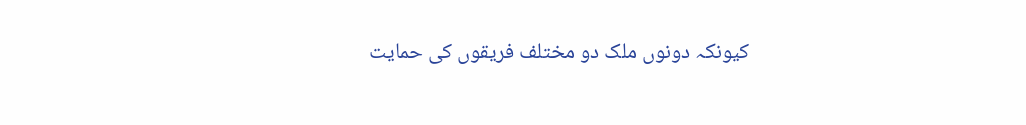کیونکہ دونوں ملک دو مختلف فریقوں کی حمایت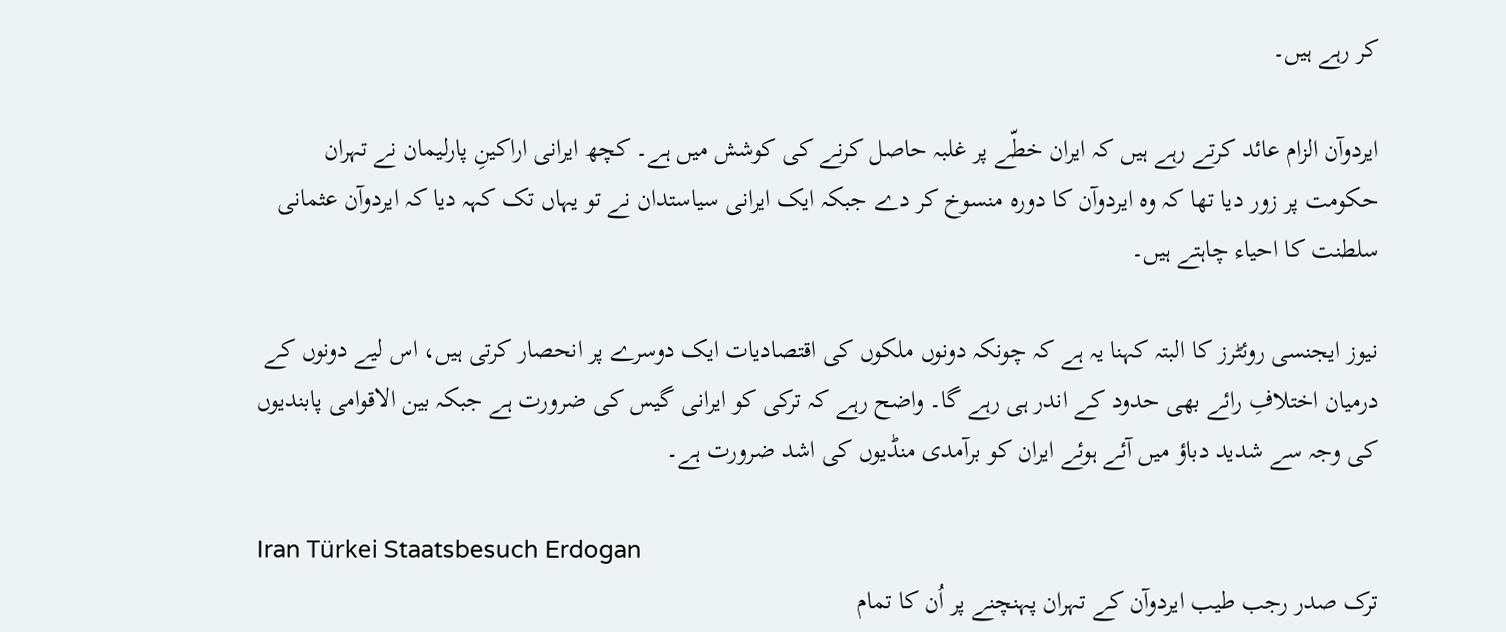کر رہے ہیں۔

ایردوآن الزام عائد کرتے رہے ہیں کہ ایران خطّے پر غلبہ حاصل کرنے کی کوشش میں ہے۔ کچھ ایرانی اراکینِ پارلیمان نے تہران حکومت پر زور دیا تھا کہ وہ ایردوآن کا دورہ منسوخ کر دے جبکہ ایک ایرانی سیاستدان نے تو یہاں تک کہہ دیا کہ ایردوآن عثمانی سلطنت کا احیاء چاہتے ہیں۔

نیوز ایجنسی روئٹرز کا البتہ کہنا یہ ہے کہ چونکہ دونوں ملکوں کی اقتصادیات ایک دوسرے پر انحصار کرتی ہیں، اس لیے دونوں کے درمیان اختلافِ رائے بھی حدود کے اندر ہی رہے گا۔ واضح رہے کہ ترکی کو ایرانی گیس کی ضرورت ہے جبکہ بین الاقوامی پابندیوں کی وجہ سے شدید دباؤ میں آئے ہوئے ایران کو برآمدی منڈیوں کی اشد ضرورت ہے۔

Iran Türkei Staatsbesuch Erdogan
ترک صدر رجب طیب ایردوآن کے تہران پہنچنے پر اُن کا تمام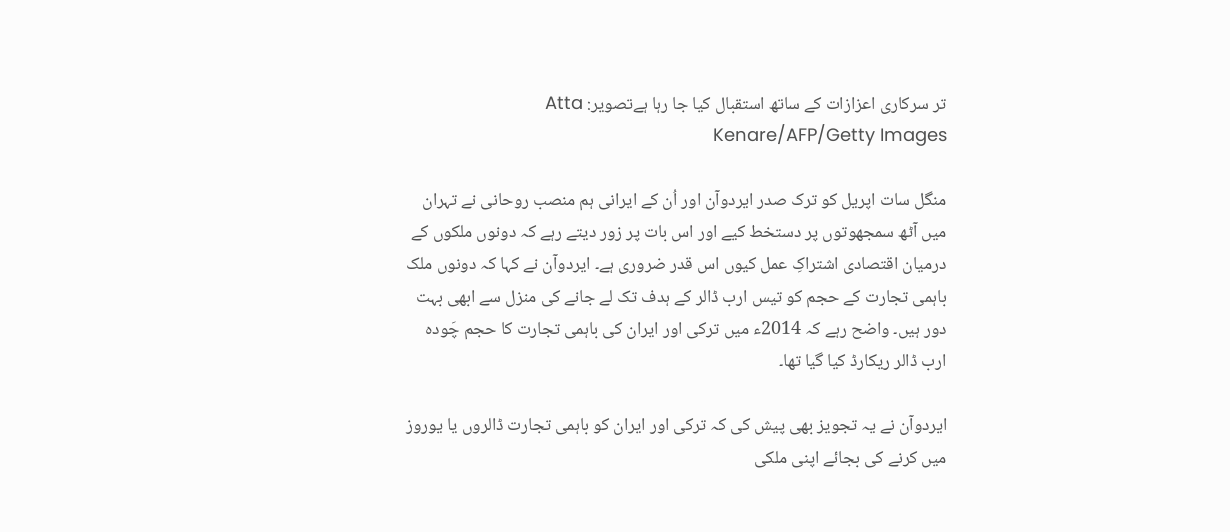تر سرکاری اعزازات کے ساتھ استقبال کیا جا رہا ہےتصویر: Atta Kenare/AFP/Getty Images

منگل سات اپریل کو ترک صدر ایردوآن اور اُن کے ایرانی ہم منصب روحانی نے تہران میں آٹھ سمجھوتوں پر دستخط کیے اور اس بات پر زور دیتے رہے کہ دونوں ملکوں کے درمیان اقتصادی اشتراکِ عمل کیوں اس قدر ضروری ہے۔ ایردوآن نے کہا کہ دونوں ملک باہمی تجارت کے حجم کو تیس ارب ڈالر کے ہدف تک لے جانے کی منزل سے ابھی بہت دور ہیں۔ واضح رہے کہ 2014ء میں ترکی اور ایران کی باہمی تجارت کا حجم چَودہ ارب ڈالر ریکارڈ کیا گیا تھا۔

ایردوآن نے یہ تجویز بھی پیش کی کہ ترکی اور ایران کو باہمی تجارت ڈالروں یا یوروز میں کرنے کی بجائے اپنی ملکی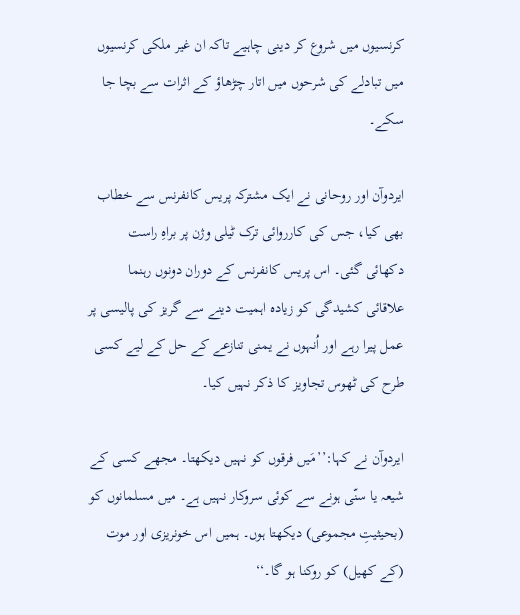کرنسیوں میں شروع کر دینی چاہیے تاکہ ان غیر ملکی کرنسیوں میں تبادلے کی شرحوں میں اتار چڑھاؤ کے اثرات سے بچا جا سکے۔

ایردوآن اور روحانی نے ایک مشترکہ پریس کانفرنس سے خطاب بھی کیا، جس کی کارروائی ترک ٹیلی وژن پر براہِ راست دکھائی گئی۔ اس پریس کانفرنس کے دوران دونوں رہنما علاقائی کشیدگی کو زیادہ اہمیت دینے سے گریز کی پالیسی پر عمل پیرا رہے اور اُنہوں نے یمنی تنازعے کے حل کے لیے کسی طرح کی ٹھوس تجاویز کا ذکر نہیں کیا۔

ایردوآن نے کہا:’’مَیں فرقوں کو نہیں دیکھتا۔ مجھے کسی کے شیعہ یا سنّی ہونے سے کوئی سروکار نہیں ہے۔ میں مسلمانوں کو (بحیثیتِ مجموعی) دیکھتا ہوں۔ ہمیں اس خونریزی اور موت (کے کھیل) کو روکنا ہو گا۔‘‘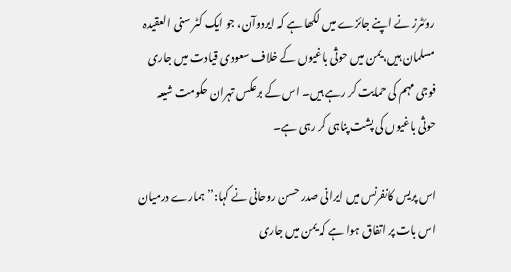روئٹرز نے اپنے جائزے میں لکھا ہے کہ ایردوآن، جو ایک کٹر سنی العقیدہ مسلمان ہیں، یمن میں حوثی باغیوں کے خلاف سعودی قیادت میں جاری فوجی مہم کی حمایت کر رہے ہیں۔ اس کے برعکس تہران حکومت شیعہ حوثی باغیوں کی پشت پناہی کر رہی ہے۔

اس پریس کانفرنس میں ایرانی صدر حسن روحانی نے کہا:’’ہمارے درمیان اس بات پر اتفاق ہوا ہے کہ یمن میں جاری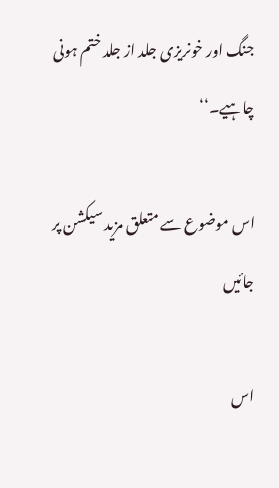جنگ اور خونریزی جلد از جلد ختم ہونی چاہیے۔‘‘

اس موضوع سے متعلق مزید سیکشن پر جائیں

اس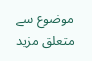موضوع سے متعلق مزید